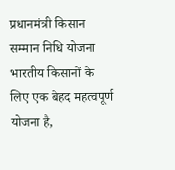प्रधानमंत्री किसान सम्मान निधि योजना भारतीय किसानों के लिए एक बेहद महत्वपूर्ण योजना है,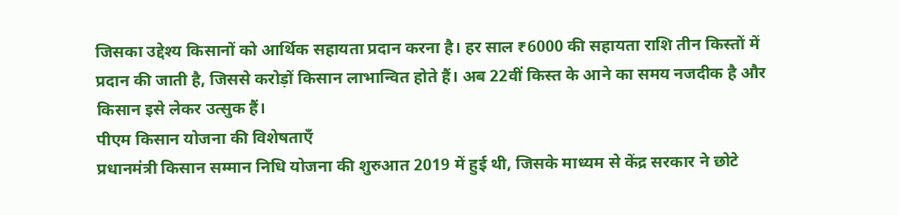जिसका उद्देश्य किसानों को आर्थिक सहायता प्रदान करना है। हर साल ₹6000 की सहायता राशि तीन किस्तों में प्रदान की जाती है, जिससे करोड़ों किसान लाभान्वित होते हैं। अब 22वीं किस्त के आने का समय नजदीक है और किसान इसे लेकर उत्सुक हैं।
पीएम किसान योजना की विशेषताएँ
प्रधानमंत्री किसान सम्मान निधि योजना की शुरुआत 2019 में हुई थी, जिसके माध्यम से केंद्र सरकार ने छोटे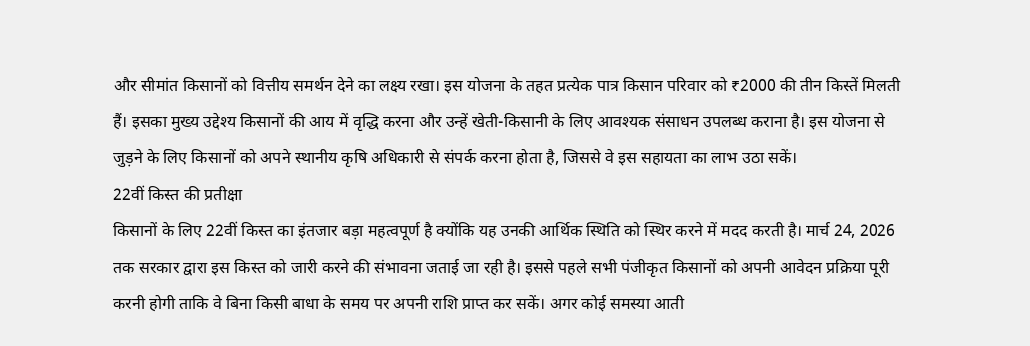और सीमांत किसानों को वित्तीय समर्थन देने का लक्ष्य रखा। इस योजना के तहत प्रत्येक पात्र किसान परिवार को ₹2000 की तीन किस्तें मिलती हैं। इसका मुख्य उद्देश्य किसानों की आय में वृद्धि करना और उन्हें खेती-किसानी के लिए आवश्यक संसाधन उपलब्ध कराना है। इस योजना से जुड़ने के लिए किसानों को अपने स्थानीय कृषि अधिकारी से संपर्क करना होता है, जिससे वे इस सहायता का लाभ उठा सकें।
22वीं किस्त की प्रतीक्षा
किसानों के लिए 22वीं किस्त का इंतजार बड़ा महत्वपूर्ण है क्योंकि यह उनकी आर्थिक स्थिति को स्थिर करने में मदद करती है। मार्च 24, 2026 तक सरकार द्वारा इस किस्त को जारी करने की संभावना जताई जा रही है। इससे पहले सभी पंजीकृत किसानों को अपनी आवेदन प्रक्रिया पूरी करनी होगी ताकि वे बिना किसी बाधा के समय पर अपनी राशि प्राप्त कर सकें। अगर कोई समस्या आती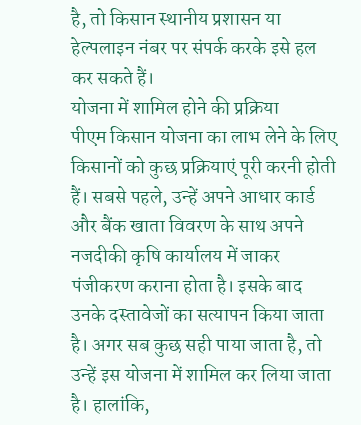है, तो किसान स्थानीय प्रशासन या हेल्पलाइन नंबर पर संपर्क करके इसे हल कर सकते हैं।
योजना में शामिल होने की प्रक्रिया
पीएम किसान योजना का लाभ लेने के लिए किसानों को कुछ प्रक्रियाएं पूरी करनी होती हैं। सबसे पहले, उन्हें अपने आधार कार्ड और बैंक खाता विवरण के साथ अपने नजदीकी कृषि कार्यालय में जाकर पंजीकरण कराना होता है। इसके बाद उनके दस्तावेजों का सत्यापन किया जाता है। अगर सब कुछ सही पाया जाता है, तो उन्हें इस योजना में शामिल कर लिया जाता है। हालांकि,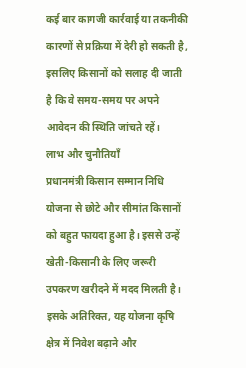कई बार कागजी कार्रवाई या तकनीकी कारणों से प्रक्रिया में देरी हो सकती है, इसलिए किसानों को सलाह दी जाती है कि वे समय-समय पर अपने आवेदन की स्थिति जांचते रहें।
लाभ और चुनौतियाँ
प्रधानमंत्री किसान सम्मान निधि योजना से छोटे और सीमांत किसानों को बहुत फायदा हुआ है। इससे उन्हें खेती-किसानी के लिए जरूरी उपकरण खरीदने में मदद मिलती है। इसके अतिरिक्त, यह योजना कृषि क्षेत्र में निवेश बढ़ाने और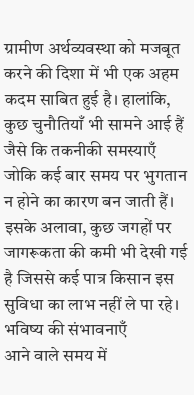ग्रामीण अर्थव्यवस्था को मजबूत करने की दिशा में भी एक अहम कदम साबित हुई है। हालांकि, कुछ चुनौतियाँ भी सामने आई हैं जैसे कि तकनीकी समस्याएँ जोकि कई बार समय पर भुगतान न होने का कारण बन जाती हैं। इसके अलावा, कुछ जगहों पर जागरूकता की कमी भी देखी गई है जिससे कई पात्र किसान इस सुविधा का लाभ नहीं ले पा रहे।
भविष्य की संभावनाएँ
आने वाले समय में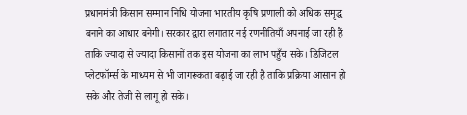प्रधानमंत्री किसान सम्मान निधि योजना भारतीय कृषि प्रणाली को अधिक समृद्ध बनाने का आधार बनेगी। सरकार द्वारा लगातार नई रणनीतियाँ अपनाई जा रही हैं ताकि ज्यादा से ज्यादा किसानों तक इस योजना का लाभ पहुँच सके। डिजिटल प्लेटफॉर्म्स के माध्यम से भी जागरूकता बढ़ाई जा रही है ताकि प्रक्रिया आसान हो सके और तेजी से लागू हो सके।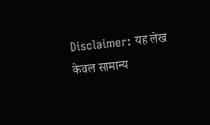Disclaimer: यह लेख केवल सामान्य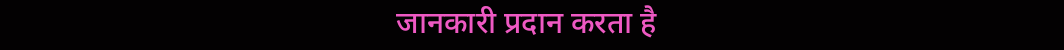जानकारी प्रदान करता है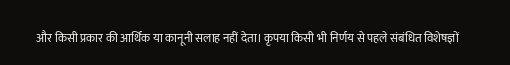और किसी प्रकार की आर्थिक या कानूनी सलाह नहीं देता। कृपया किसी भी निर्णय से पहले संबंधित विशेषज्ञों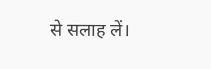से सलाह लें।